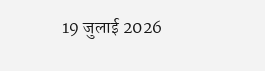19 जुलाई 2026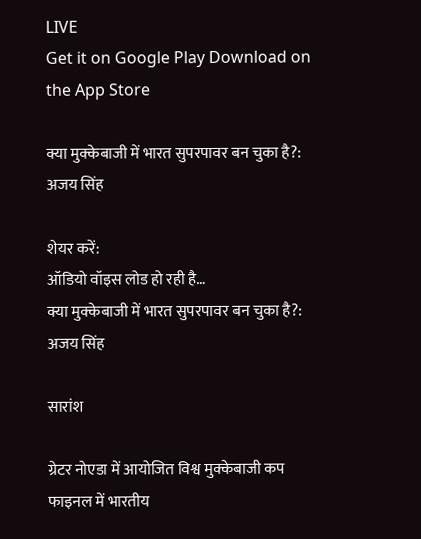LIVE
Get it on Google Play Download on the App Store

क्या मुक्केबाजी में भारत सुपरपावर बन चुका है?: अजय सिंह

शेयर करें:
ऑडियो वॉइस लोड हो रही है…
क्या मुक्केबाजी में भारत सुपरपावर बन चुका है?: अजय सिंह

सारांश

ग्रेटर नोएडा में आयोजित विश्व मुक्केबाजी कप फाइनल में भारतीय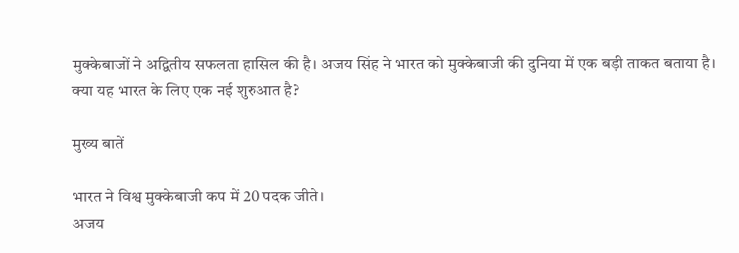मुक्केबाजों ने अद्वितीय सफलता हासिल की है। अजय सिंह ने भारत को मुक्केबाजी की दुनिया में एक बड़ी ताकत बताया है। क्या यह भारत के लिए एक नई शुरुआत है?

मुख्य बातें

भारत ने विश्व मुक्केबाजी कप में 20 पदक जीते।
अजय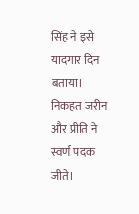सिंह ने इसे यादगार दिन बताया।
निकहत जरीन और प्रीति ने स्वर्ण पदक जीते।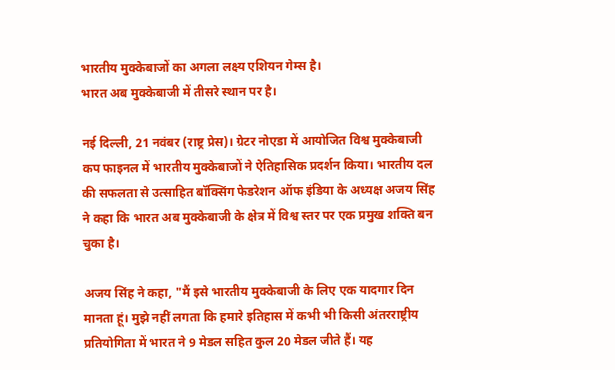भारतीय मुक्केबाजों का अगला लक्ष्य एशियन गेम्स है।
भारत अब मुक्केबाजी में तीसरे स्थान पर है।

नई दिल्ली, 21 नवंबर (राष्ट्र प्रेस)। ग्रेटर नोएडा में आयोजित विश्व मुक्केबाजी कप फाइनल में भारतीय मुक्केबाजों ने ऐतिहासिक प्रदर्शन किया। भारतीय दल की सफलता से उत्साहित बॉक्सिंग फेडरेशन ऑफ इंडिया के अध्यक्ष अजय सिंह ने कहा कि भारत अब मुक्केबाजी के क्षेत्र में विश्व स्तर पर एक प्रमुख शक्ति बन चुका है।

अजय सिंह ने कहा, "मैं इसे भारतीय मुक्केबाजी के लिए एक यादगार दिन मानता हूं। मुझे नहीं लगता कि हमारे इतिहास में कभी भी किसी अंतरराष्ट्रीय प्रतियोगिता में भारत ने 9 मेडल सहित कुल 20 मेडल जीते हैं। यह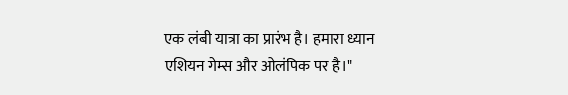एक लंबी यात्रा का प्रारंभ है। हमारा ध्यान एशियन गेम्स और ओलंपिक पर है।"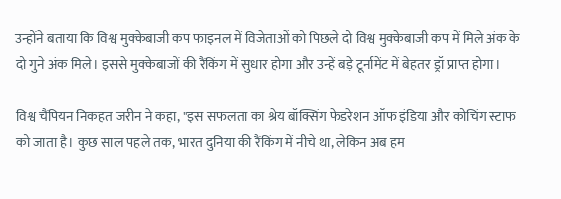उन्होंने बताया कि विश्व मुक्केबाजी कप फाइनल में विजेताओं को पिछले दो विश्व मुक्केबाजी कप में मिले अंक के दो गुने अंक मिले। इससे मुक्केबाजों की रैंकिंग में सुधार होगा और उन्हें बड़े टूर्नामेंट में बेहतर ड्रॉ प्राप्त होगा।

विश्व चैंपियन निकहत जरीन ने कहा, "इस सफलता का श्रेय बॉक्सिंग फेडरेशन ऑफ इंडिया और कोचिंग स्टाफ को जाता है। कुछ साल पहले तक, भारत दुनिया की रैंकिंग में नीचे था, लेकिन अब हम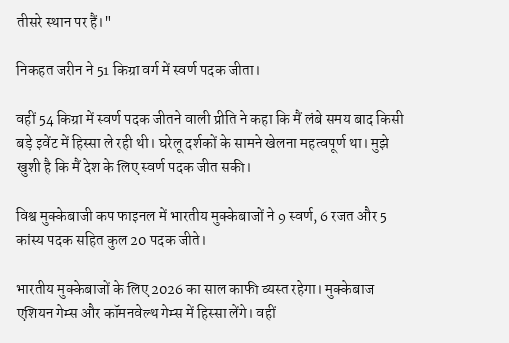तीसरे स्थान पर हैं।"

निकहत जरीन ने 51 किग्रा वर्ग में स्वर्ण पदक जीता।

वहीं 54 किग्रा में स्वर्ण पदक जीतने वाली प्रीति ने कहा कि मैं लंबे समय बाद किसी बड़े इवेंट में हिस्सा ले रही थी। घरेलू दर्शकों के सामने खेलना महत्वपूर्ण था। मुझे खुशी है कि मैं देश के लिए स्वर्ण पदक जीत सकी।

विश्व मुक्केबाजी कप फाइनल में भारतीय मुक्केबाजों ने 9 स्वर्ण, 6 रजत और 5 कांस्य पदक सहित कुल 20 पदक जीते।

भारतीय मुक्केबाजों के लिए 2026 का साल काफी व्यस्त रहेगा। मुक्केबाज एशियन गेम्स और कॉमनवेल्थ गेम्स में हिस्सा लेंगे। वहीं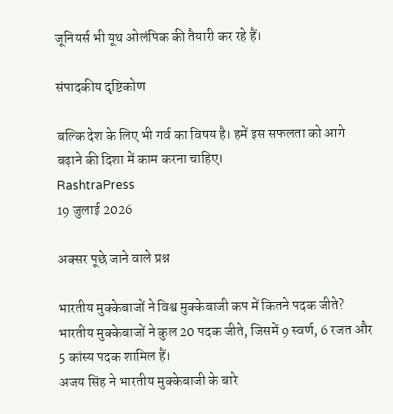जूनियर्स भी यूथ ओलंपिक की तैयारी कर रहे हैं।

संपादकीय दृष्टिकोण

बल्कि देश के लिए भी गर्व का विषय है। हमें इस सफलता को आगे बढ़ाने की दिशा में काम करना चाहिए।
RashtraPress
19 जुलाई 2026

अक्सर पूछे जाने वाले प्रश्न

भारतीय मुक्केबाजों ने विश्व मुक्केबाजी कप में कितने पदक जीते?
भारतीय मुक्केबाजों ने कुल 20 पदक जीते, जिसमें 9 स्वर्ण, 6 रजत और 5 कांस्य पदक शामिल हैं।
अजय सिंह ने भारतीय मुक्केबाजी के बारे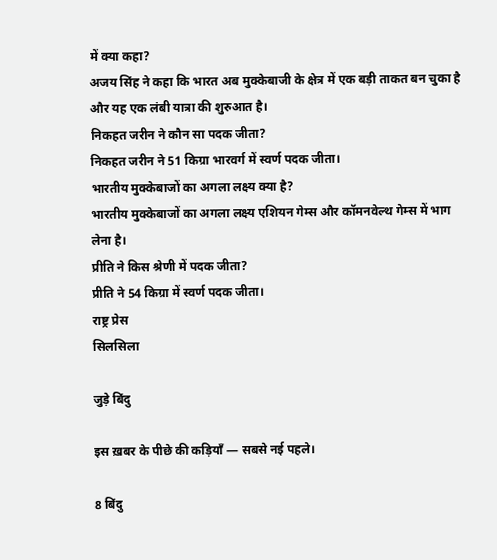में क्या कहा?
अजय सिंह ने कहा कि भारत अब मुक्केबाजी के क्षेत्र में एक बड़ी ताकत बन चुका है और यह एक लंबी यात्रा की शुरुआत है।
निकहत जरीन ने कौन सा पदक जीता?
निकहत जरीन ने 51 किग्रा भारवर्ग में स्वर्ण पदक जीता।
भारतीय मुक्केबाजों का अगला लक्ष्य क्या है?
भारतीय मुक्केबाजों का अगला लक्ष्य एशियन गेम्स और कॉमनवेल्थ गेम्स में भाग लेना है।
प्रीति ने किस श्रेणी में पदक जीता?
प्रीति ने 54 किग्रा में स्वर्ण पदक जीता।
राष्ट्र प्रेस
सिलसिला

जुड़े बिंदु

इस ख़बर के पीछे की कड़ियाँ — सबसे नई पहले।

8 बिंदु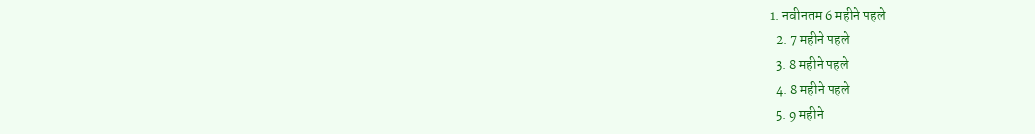1. नवीनतम 6 महीने पहले
  2. 7 महीने पहले
  3. 8 महीने पहले
  4. 8 महीने पहले
  5. 9 महीने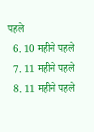पहले
  6. 10 महीने पहले
  7. 11 महीने पहले
  8. 11 महीने पहले